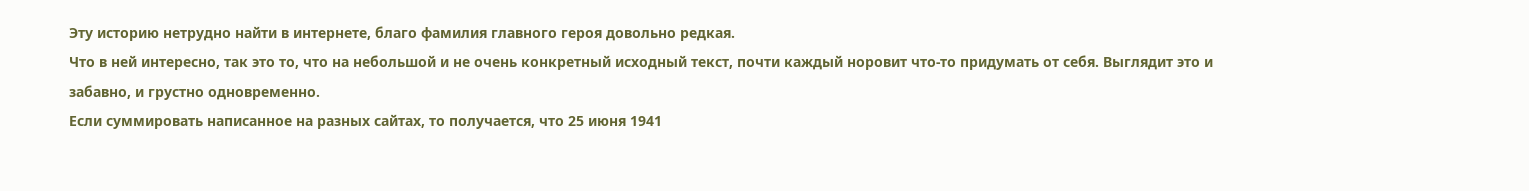Эту историю нетрудно найти в интернете, благо фамилия главного героя довольно редкая.
Что в ней интересно, так это то, что на небольшой и не очень конкретный исходный текст, почти каждый норовит что-то придумать от себя. Выглядит это и забавно, и грустно одновременно.
Если суммировать написанное на разных сайтах, то получается, что 25 июня 1941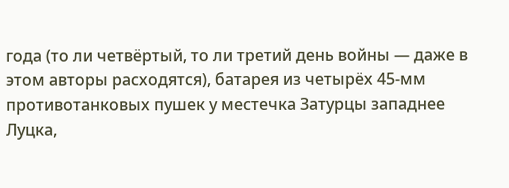года (то ли четвёртый, то ли третий день войны — даже в этом авторы расходятся), батарея из четырёх 45-мм противотанковых пушек у местечка Затурцы западнее Луцка,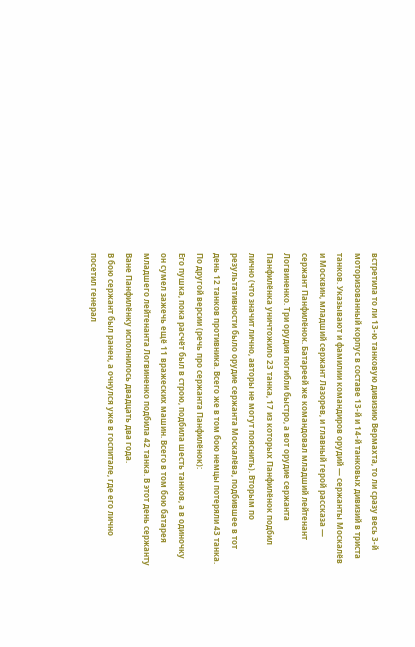встретила то ли 13-ю танковую дивизию Вермахта, то ли сразу весь 3-й моторизованный корпус в составе 13-й и 14-й танковых дивизий в триста танков. Указывают и фамилии командиров орудий — сержанты Москалёв и Москвин, младший сержант Лазорев, и главный герой рассказа — сержант Панфилёнок. Батареей же командовал младший лейтенант Логвиненко. Три орудия погибли быстро, а вот орудие сержанта Панфилёнка уничтожило 23 танка, 17 из которых Панфилёнок подбил лично (что значит лично, авторы не могут пояснить). Вторым по результативности было орудие сержанта Москалёва, подбившее в тот день 12 танков противника. Всего же в том бою немцы потеряли 43 танка.
По другой версии (речь про сержанта Панфилёнок):
Его пушка, пока расчёт был в строю, подбила шесть танков, а в одиночку он сумел зажечь ещё 11 вражеских машин. Всего в том бою батарея младшего лейтенанта Логвиненко подбила 42 танка. В этот день сержанту Ване Панфилёнку исполнилось двадцать два года.
В бою сержант был ранен, а очнулся уже в госпитале, где его лично посетил генерал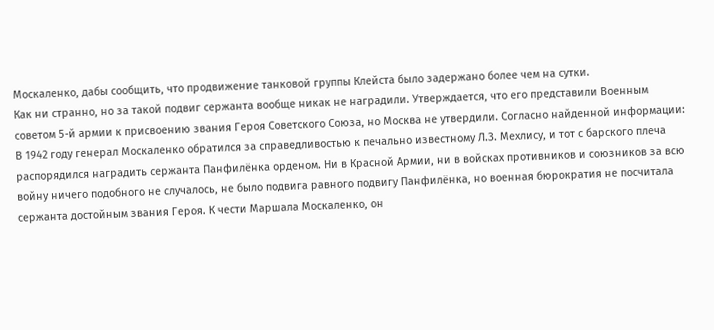Москаленко, дабы сообщить, что продвижение танковой группы Клейста было задержано более чем на сутки.
Как ни странно, но за такой подвиг сержанта вообще никак не наградили. Утверждается, что его представили Военным советом 5-й армии к присвоению звания Героя Советского Союза, но Москва не утвердили. Согласно найденной информации:
В 1942 году генерал Москаленко обратился за справедливостью к печально известному Л.З. Мехлису, и тот с барского плеча распорядился наградить сержанта Панфилёнка орденом. Ни в Красной Армии, ни в войсках противников и союзников за всю войну ничего подобного не случалось, не было подвига равного подвигу Панфилёнка, но военная бюрократия не посчитала сержанта достойным звания Героя. К чести Маршала Москаленко, он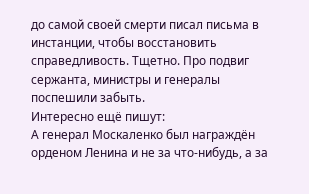до самой своей смерти писал письма в инстанции, чтобы восстановить справедливость. Тщетно. Про подвиг сержанта, министры и генералы поспешили забыть.
Интересно ещё пишут:
А генерал Москаленко был награждён орденом Ленина и не за что-нибудь, а за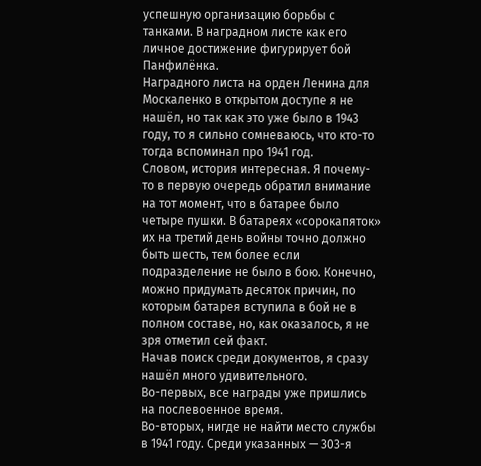успешную организацию борьбы с танками. В наградном листе как его личное достижение фигурирует бой Панфилёнка.
Наградного листа на орден Ленина для Москаленко в открытом доступе я не нашёл, но так как это уже было в 1943 году, то я сильно сомневаюсь, что кто-то тогда вспоминал про 1941 год.
Словом, история интересная. Я почему-то в первую очередь обратил внимание на тот момент, что в батарее было четыре пушки. В батареях «сорокапяток» их на третий день войны точно должно быть шесть, тем более если подразделение не было в бою. Конечно, можно придумать десяток причин, по которым батарея вступила в бой не в полном составе, но, как оказалось, я не зря отметил сей факт.
Начав поиск среди документов, я сразу нашёл много удивительного.
Во-первых, все награды уже пришлись на послевоенное время.
Во-вторых, нигде не найти место службы в 1941 году. Среди указанных — 303-я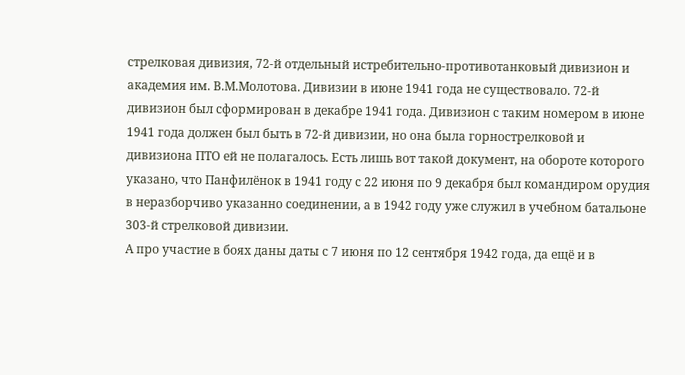стрелковая дивизия, 72-й отдельный истребительно-противотанковый дивизион и академия им. В.М.Молотова. Дивизии в июне 1941 года не существовало. 72-й дивизион был сформирован в декабре 1941 года. Дивизион с таким номером в июне 1941 года должен был быть в 72-й дивизии, но она была горнострелковой и дивизиона ПТО ей не полагалось. Есть лишь вот такой документ, на обороте которого указано, что Панфилёнок в 1941 году с 22 июня по 9 декабря был командиром орудия в неразборчиво указанно соединении, а в 1942 году уже служил в учебном батальоне 303-й стрелковой дивизии.
А про участие в боях даны даты с 7 июня по 12 сентября 1942 года, да ещё и в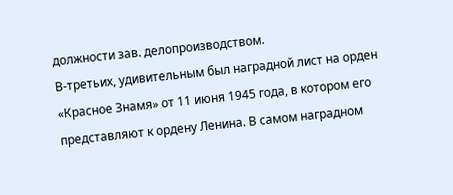должности зав. делопроизводством.
В-третьих, удивительным был наградной лист на орден «Красное Знамя» от 11 июня 1945 года, в котором его представляют к ордену Ленина. В самом наградном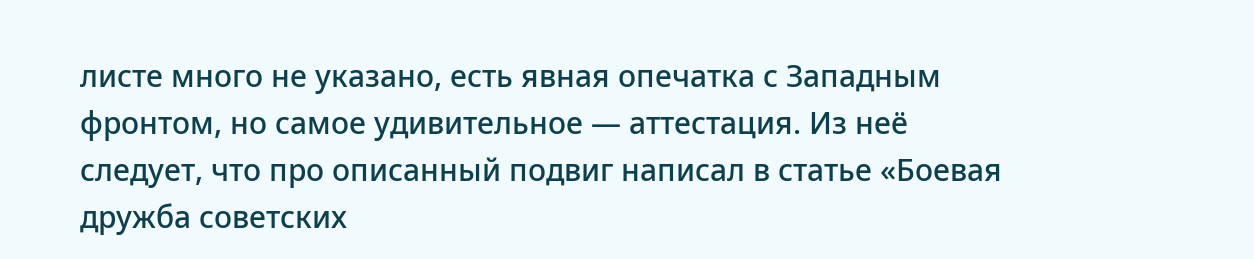листе много не указано, есть явная опечатка с Западным фронтом, но самое удивительное — аттестация. Из неё следует, что про описанный подвиг написал в статье «Боевая дружба советских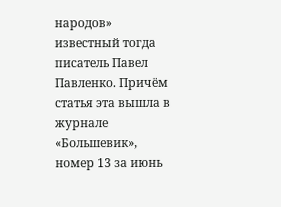народов» известный тогда писатель Павел Павленко. Причём статья эта вышла в журнале «Большевик», номер 13 за июнь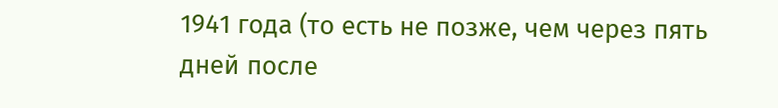1941 года (то есть не позже, чем через пять дней после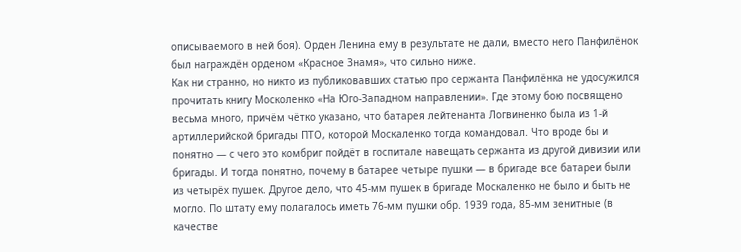описываемого в ней боя). Орден Ленина ему в результате не дали, вместо него Панфилёнок был награждён орденом «Красное Знамя», что сильно ниже.
Как ни странно, но никто из публиковавших статью про сержанта Панфилёнка не удосужился прочитать книгу Москоленко «На Юго-Западном направлении». Где этому бою посвящено весьма много, причём чётко указано, что батарея лейтенанта Логвиненко была из 1-й артиллерийской бригады ПТО, которой Москаленко тогда командовал. Что вроде бы и понятно — с чего это комбриг пойдёт в госпитале навещать сержанта из другой дивизии или бригады. И тогда понятно, почему в батарее четыре пушки — в бригаде все батареи были из четырёх пушек. Другое дело, что 45-мм пушек в бригаде Москаленко не было и быть не могло. По штату ему полагалось иметь 76-мм пушки обр. 1939 года, 85-мм зенитные (в качестве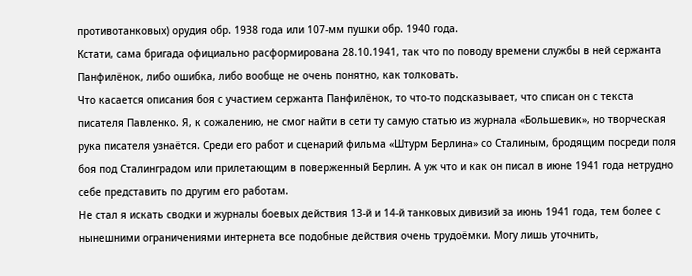противотанковых) орудия обр. 1938 года или 107-мм пушки обр. 1940 года.
Кстати, сама бригада официально расформирована 28.10.1941, так что по поводу времени службы в ней сержанта Панфилёнок, либо ошибка, либо вообще не очень понятно, как толковать.
Что касается описания боя с участием сержанта Панфилёнок, то что-то подсказывает, что списан он с текста писателя Павленко. Я, к сожалению, не смог найти в сети ту самую статью из журнала «Большевик», но творческая рука писателя узнаётся. Среди его работ и сценарий фильма «Штурм Берлина» со Сталиным, бродящим посреди поля боя под Сталинградом или прилетающим в поверженный Берлин. А уж что и как он писал в июне 1941 года нетрудно себе представить по другим его работам.
Не стал я искать сводки и журналы боевых действия 13-й и 14-й танковых дивизий за июнь 1941 года, тем более с нынешними ограничениями интернета все подобные действия очень трудоёмки. Могу лишь уточнить,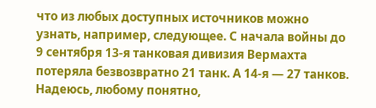что из любых доступных источников можно узнать, например, следующее. С начала войны до 9 сентября 13-я танковая дивизия Вермахта потеряла безвозвратно 21 танк. А 14-я — 27 танков. Надеюсь, любому понятно,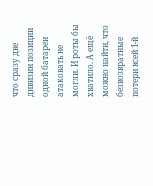что сразу две дивизии позиции одной батареи атаковать не могли. И роты бы хватило. А ещё можно найти, что безвозвратные потери всей 1-й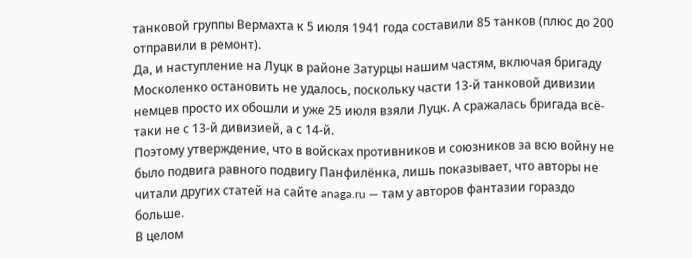танковой группы Вермахта к 5 июля 1941 года составили 85 танков (плюс до 200 отправили в ремонт).
Да, и наступление на Луцк в районе Затурцы нашим частям, включая бригаду Москоленко остановить не удалось, поскольку части 13-й танковой дивизии немцев просто их обошли и уже 25 июля взяли Луцк. А сражалась бригада всё-таки не с 13-й дивизией, а с 14-й.
Поэтому утверждение, что в войсках противников и союзников за всю войну не было подвига равного подвигу Панфилёнка, лишь показывает, что авторы не читали других статей на сайте anaga.ru — там у авторов фантазии гораздо больше.
В целом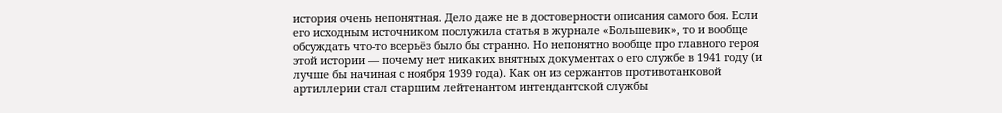история очень непонятная. Дело даже не в достоверности описания самого боя. Если его исходным источником послужила статья в журнале «Большевик», то и вообще обсуждать что-то всерьёз было бы странно. Но непонятно вообще про главного героя этой истории — почему нет никаких внятных документах о его службе в 1941 году (и лучше бы начиная с ноября 1939 года). Как он из сержантов противотанковой артиллерии стал старшим лейтенантом интендантской службы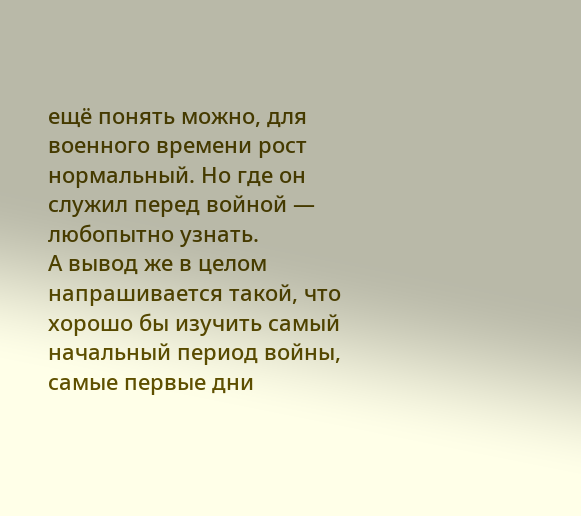ещё понять можно, для военного времени рост нормальный. Но где он служил перед войной — любопытно узнать.
А вывод же в целом напрашивается такой, что хорошо бы изучить самый начальный период войны, самые первые дни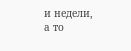и недели, а то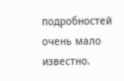подробностей очень мало известно.